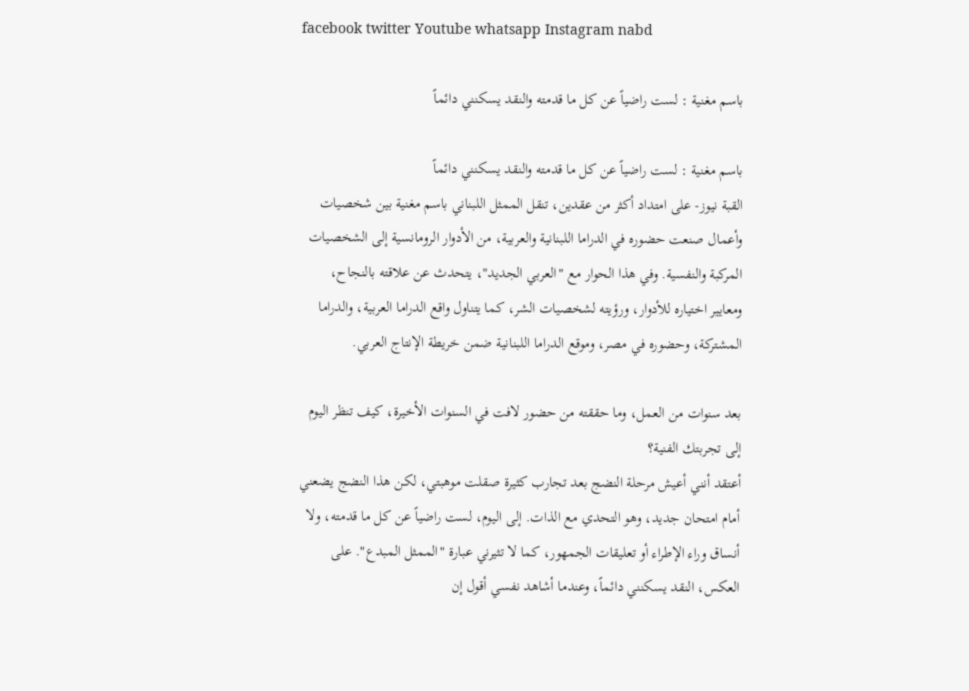facebook twitter Youtube whatsapp Instagram nabd

باسم مغنية : لست راضياً عن كل ما قدمته والنقد يسكنني دائماً

باسم مغنية : لست راضياً عن كل ما قدمته والنقد يسكنني دائماً
القبة نيوز- على امتداد أكثر من عقدين، تنقل الممثل اللبناني باسم مغنية بين شخصيات وأعمال صنعت حضوره في الدراما اللبنانية والعربية، من الأدوار الرومانسية إلى الشخصيات المركبة والنفسية. وفي هذا الحوار مع "العربي الجديد"، يتحدث عن علاقته بالنجاح، ومعايير اختياره للأدوار، ورؤيته لشخصيات الشر، كما يتناول واقع الدراما العربية، والدراما المشتركة، وحضوره في مصر، وموقع الدراما اللبنانية ضمن خريطة الإنتاج العربي.

بعد سنوات من العمل، وما حققته من حضور لافت في السنوات الأخيرة، كيف تنظر اليوم إلى تجربتك الفنية؟
أعتقد أنني أعيش مرحلة النضج بعد تجارب كثيرة صقلت موهبتي، لكن هذا النضج يضعني أمام امتحان جديد، وهو التحدي مع الذات. إلى اليوم، لست راضياً عن كل ما قدمته، ولا أنساق وراء الإطراء أو تعليقات الجمهور، كما لا تثيرني عبارة "الممثل المبدع". على العكس، النقد يسكنني دائماً، وعندما أشاهد نفسي أقول إن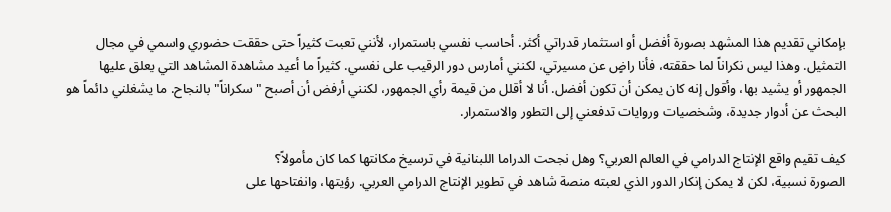بإمكاني تقديم هذا المشهد بصورة أفضل أو استثمار قدراتي أكثر. أحاسب نفسي باستمرار، لأنني تعبت كثيراً حتى حققت حضوري واسمي في مجال التمثيل. وهذا ليس نكراناً لما حققته، فأنا راضٍ عن مسيرتي، لكنني أمارس دور الرقيب على نفسي. كثيراً ما أعيد مشاهدة المشاهد التي يعلق عليها الجمهور أو يشيد بها، وأقول إنه كان يمكن أن تكون أفضل. أنا لا أقلل من قيمة رأي الجمهور، لكنني أرفض أن أصبح "سكراناً" بالنجاح. ما يشغلني دائماً هو البحث عن أدوار جديدة، وشخصيات وروايات تدفعني إلى التطور والاستمرار.

كيف تقيم واقع الإنتاج الدرامي في العالم العربي؟ وهل نجحت الدراما اللبنانية في ترسيخ مكانتها كما كان مأمولاً؟
الصورة نسبية، لكن لا يمكن إنكار الدور الذي لعبته منصة شاهد في تطوير الإنتاج الدرامي العربي. رؤيتها، وانفتاحها على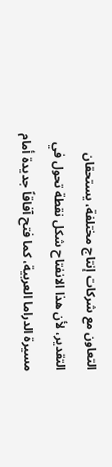التعاون مع شركات إنتاج مختلفة، يستحقان التقدير، لأن هذا الانفتاح شكل نقطة تحول في مسيرة الدراما العربية، كما فتح آفاقاً جديدة أمام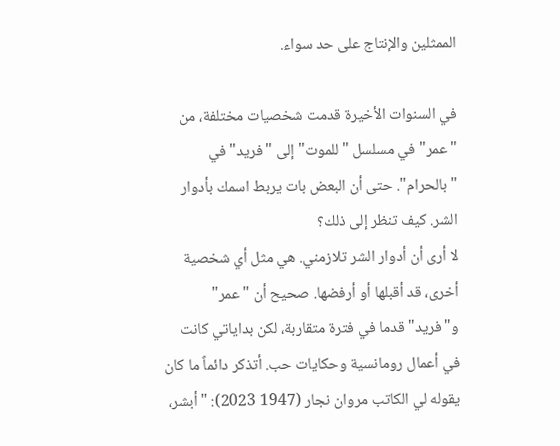الممثلين والإنتاج على حد سواء.

في السنوات الأخيرة قدمت شخصيات مختلفة، من "عمر" في مسلسل "للموت" إلى "فريد" في "بالحرام". حتى أن البعض بات يربط اسمك بأدوار الشر. كيف تنظر إلى ذلك؟
لا أرى أن أدوار الشر تلازمني. هي مثل أي شخصية أخرى، قد أقبلها أو أرفضها. صحيح أن "عمر" و"فريد" قدما في فترة متقاربة، لكن بداياتي كانت في أعمال رومانسية وحكايات حب. أتذكر دائماً ما كان يقوله لي الكاتب مروان نجار (1947 2023): "أبشر،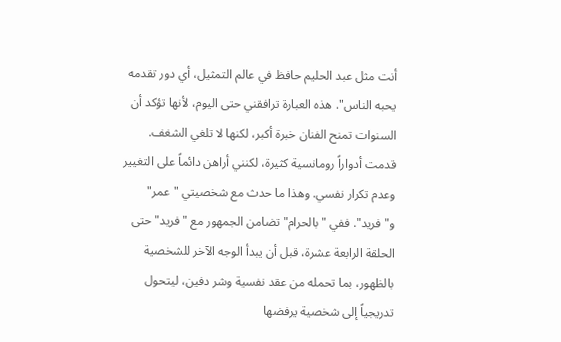أنت مثل عبد الحليم حافظ في عالم التمثيل، أي دور تقدمه يحبه الناس". هذه العبارة ترافقني حتى اليوم، لأنها تؤكد أن السنوات تمنح الفنان خبرة أكبر، لكنها لا تلغي الشغف.
قدمت أدواراً رومانسية كثيرة، لكنني أراهن دائماً على التغيير وعدم تكرار نفسي. وهذا ما حدث مع شخصيتي "عمر" و"فريد". ففي "بالحرام" تضامن الجمهور مع "فريد" حتى الحلقة الرابعة عشرة، قبل أن يبدأ الوجه الآخر للشخصية بالظهور، بما تحمله من عقد نفسية وشر دفين، ليتحول تدريجياً إلى شخصية يرفضها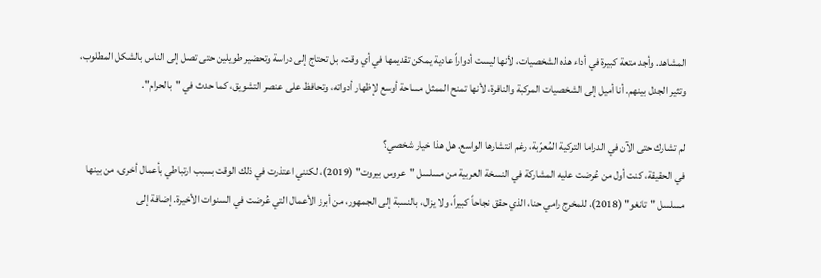المشاهد. وأجد متعة كبيرة في أداء هذه الشخصيات، لأنها ليست أدواراً عادية يمكن تقديمها في أي وقت، بل تحتاج إلى دراسة وتحضير طويلين حتى تصل إلى الناس بالشكل المطلوب، وتثير الجدل بينهم. أنا أميل إلى الشخصيات المركبة والنافرة، لأنها تمنح الممثل مساحة أوسع لإظهار أدواته، وتحافظ على عنصر التشويق، كما حدث في "بالحرام".

لم تشارك حتى الآن في الدراما التركية المُعرّبة، رغم انتشارها الواسع. هل هذا خيار شخصي؟
في الحقيقة، كنت أول من عُرضت عليه المشاركة في النسخة العربية من مسلسل "عروس بيروت" (2019)، لكنني اعتذرت في ذلك الوقت بسبب ارتباطي بأعمال أخرى، من بينها مسلسل "تانغو" (2018)، للمخرج رامي حنا، الذي حقق نجاحاً كبيراً، ولا يزال، بالنسبة إلى الجمهور، من أبرز الأعمال التي عُرضت في السنوات الأخيرة. إضافة إلى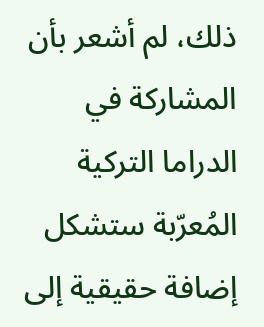ذلك، لم أشعر بأن المشاركة في الدراما التركية المُعرّبة ستشكل إضافة حقيقية إلى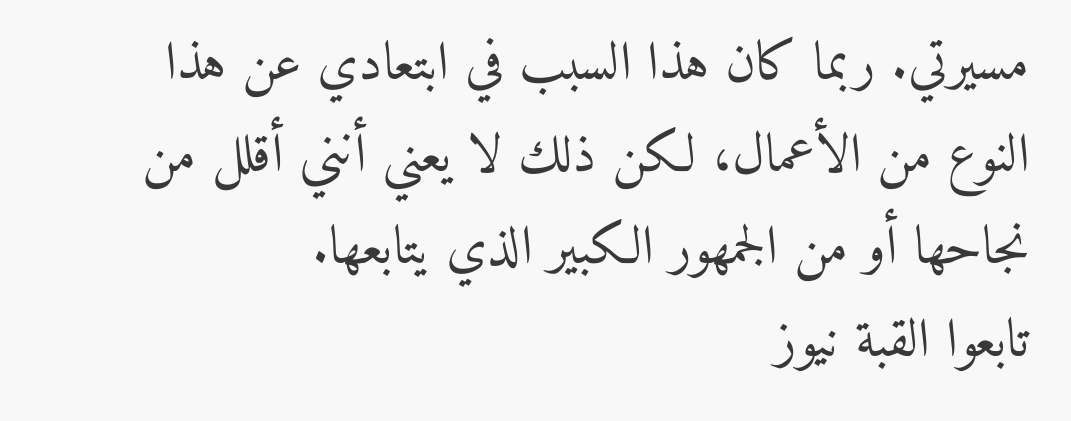مسيرتي. ربما كان هذا السبب في ابتعادي عن هذا النوع من الأعمال، لكن ذلك لا يعني أنني أقلل من نجاحها أو من الجمهور الكبير الذي يتابعها.
تابعوا القبة نيوز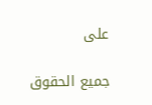على

جميع الحقوق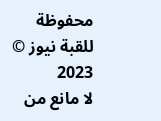محفوظة للقبة نيوز © 2023
لا مانع من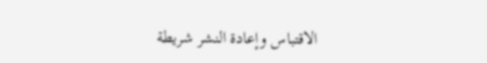الاقتباس وإعادة النشر شريطة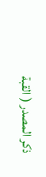ذكر المصدر ( القبة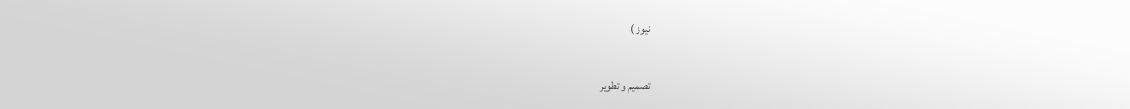نيوز )

تصميم و تطوير